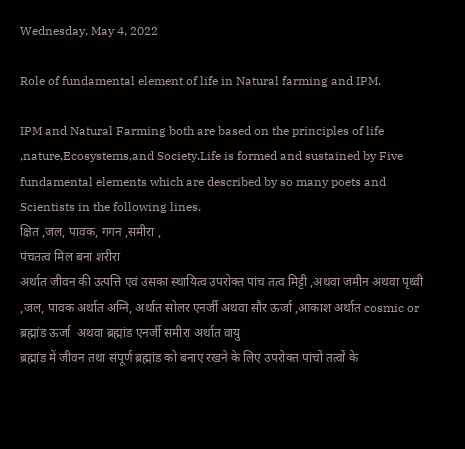Wednesday, May 4, 2022

Role of fundamental element of life in Natural farming and IPM.

IPM and Natural Farming both are based on the principles of life ,nature,Ecosystems,and Society.Life is formed and sustained by Five fundamental elements which are described by so many poets and Scientists in the following lines.
क्षित ,जल, पावक, गगन ,समीरा ,
पंचतत्व मिल बना शरीरा
अर्थात जीवन की उत्पत्ति एवं उसका स्थायित्व उपरोक्त पांच तत्व मिट्टी ,अथवा जमीन अथवा पृथ्वी ,जल, पावक अर्थात अग्नि, अर्थात सोलर एनर्जी अथवा सौर ऊर्जा ,आकाश अर्थात cosmic or ब्रह्मांड ऊर्जा  अथवा ब्रह्मांड एनर्जी समीरा अर्थात वायु
ब्रह्मांड में जीवन तथा संपूर्ण ब्रह्मांड को बनाए रखने के लिए उपरोक्त पांचों तत्वों के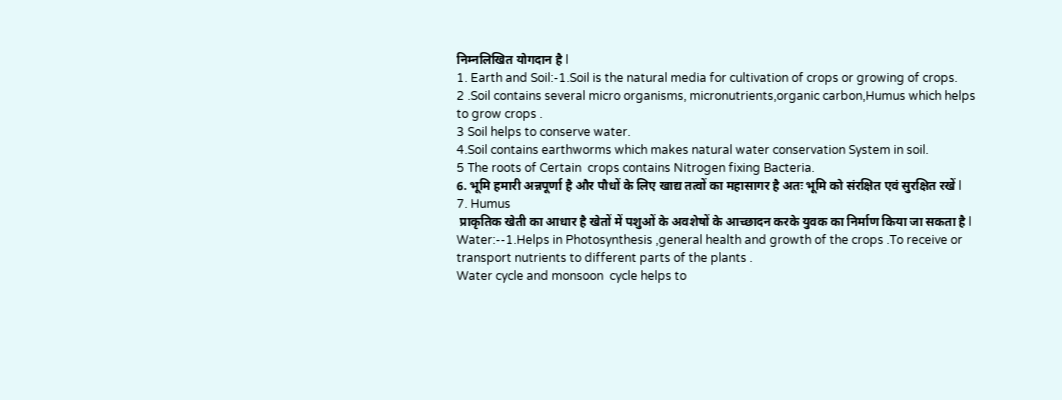निम्नलिखित योगदान है l
1. Earth and Soil:-1.Soil is the natural media for cultivation of crops or growing of crops.
2 .Soil contains several micro organisms, micronutrients,organic carbon,Humus which helps to grow crops .
3 Soil helps to conserve water.
4.Soil contains earthworms which makes natural water conservation System in soil.
5 The roots of Certain  crops contains Nitrogen fixing Bacteria.
6. भूमि हमारी अन्नपूर्णा है और पौधों के लिए खाद्य तत्वों का महासागर है अतः भूमि को संरक्षित एवं सुरक्षित रखें l
7. Humus
 प्राकृतिक खेती का आधार है खेतों में पशुओं के अवशेषों के आच्छादन करके युवक का निर्माण किया जा सकता है l
Water:--1.Helps in Photosynthesis ,general health and growth of the crops .To receive or transport nutrients to different parts of the plants .
Water cycle and monsoon  cycle helps to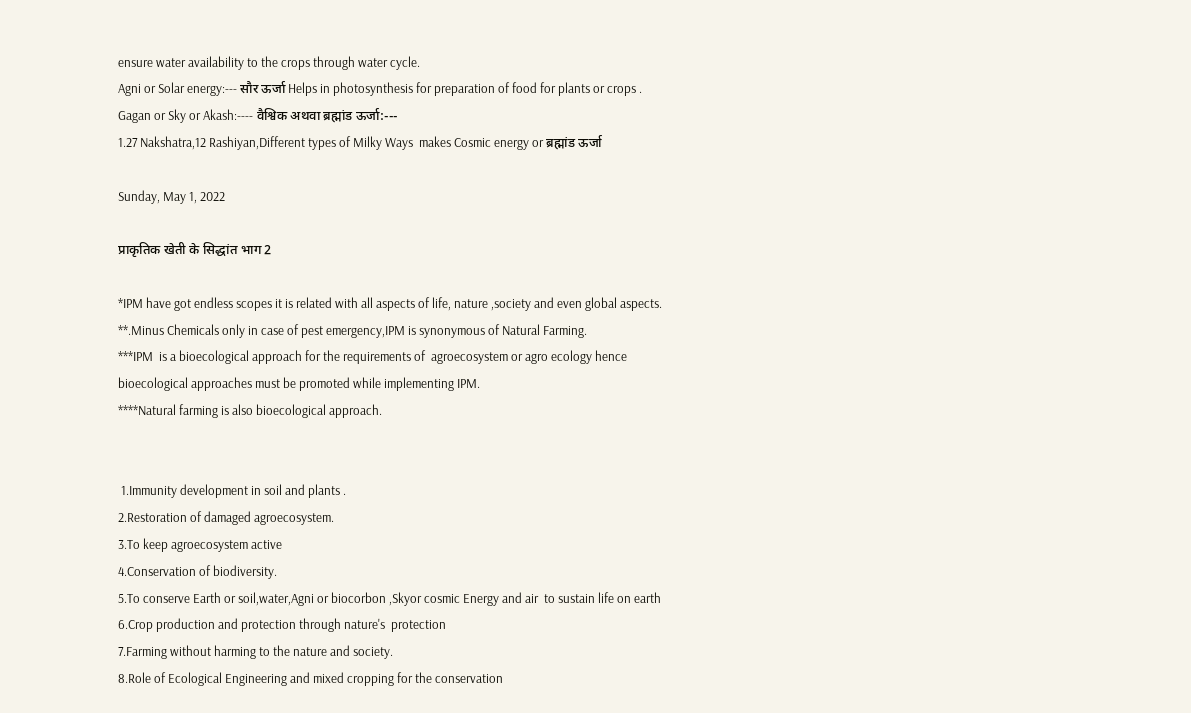ensure water availability to the crops through water cycle.
Agni or Solar energy:--- सौर ऊर्जा Helps in photosynthesis for preparation of food for plants or crops .
Gagan or Sky or Akash:---- वैश्विक अथवा ब्रह्मांड ऊर्जा:---
1.27 Nakshatra,12 Rashiyan,Different types of Milky Ways  makes Cosmic energy or ब्रह्मांड ऊर्जा

Sunday, May 1, 2022

प्राकृतिक खेती के सिद्धांत भाग 2

*IPM have got endless scopes it is related with all aspects of life, nature ,society and even global aspects.
**.Minus Chemicals only in case of pest emergency,IPM is synonymous of Natural Farming.
***IPM  is a bioecological approach for the requirements of  agroecosystem or agro ecology hence bioecological approaches must be promoted while implementing IPM.
****Natural farming is also bioecological approach.


 1.Immunity development in soil and plants .
2.Restoration of damaged agroecosystem.
3.To keep agroecosystem active
4.Conservation of biodiversity.
5.To conserve Earth or soil,water,Agni or biocorbon ,Skyor cosmic Energy and air  to sustain life on earth
6.Crop production and protection through nature's  protection
7.Farming without harming to the nature and society.
8.Role of Ecological Engineering and mixed cropping for the conservation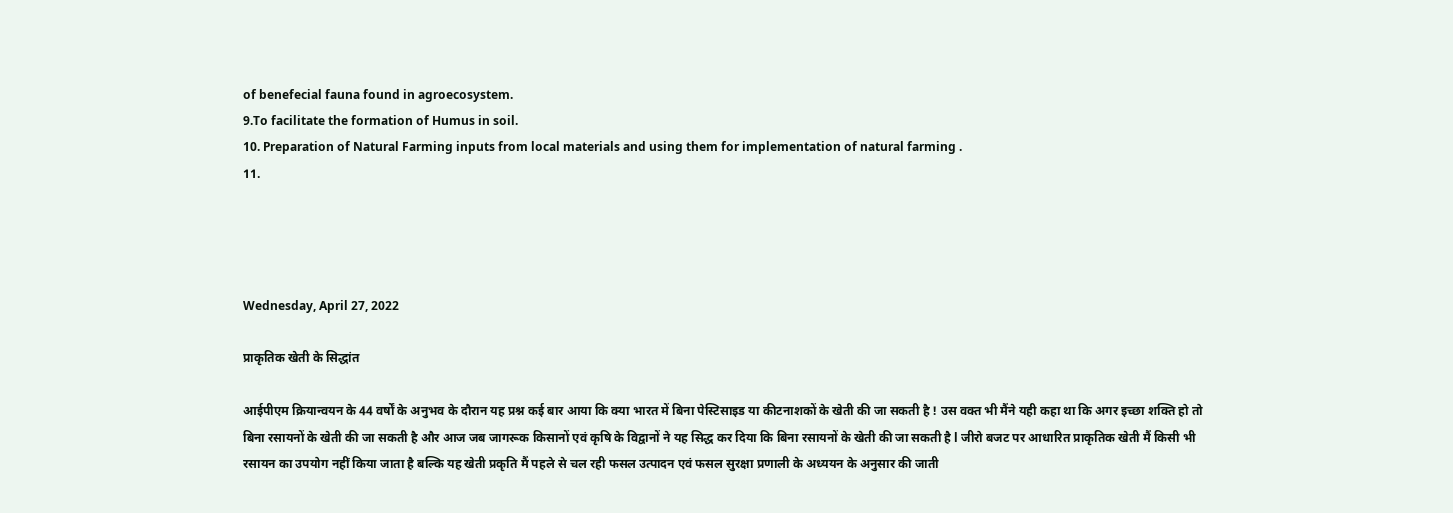of benefecial fauna found in agroecosystem.
9.To facilitate the formation of Humus in soil.
10. Preparation of Natural Farming inputs from local materials and using them for implementation of natural farming .
11.




Wednesday, April 27, 2022

प्राकृतिक खेती के सिद्धांत

आईपीएम क्रियान्वयन के 44 वर्षों के अनुभव के दौरान यह प्रश्न कई बार आया कि क्या भारत में बिना पेस्टिसाइड या कीटनाशकों के खेती की जा सकती है ! उस वक्त भी मैंने यही कहा था कि अगर इच्छा शक्ति हो तो बिना रसायनों के खेती की जा सकती है और आज जब जागरूक किसानों एवं कृषि के विद्वानों ने यह सिद्ध कर दिया कि बिना रसायनों के खेती की जा सकती है l जीरो बजट पर आधारित प्राकृतिक खेती मैं किसी भी रसायन का उपयोग नहीं किया जाता है बल्कि यह खेती प्रकृति मैं पहले से चल रही फसल उत्पादन एवं फसल सुरक्षा प्रणाली के अध्ययन के अनुसार की जाती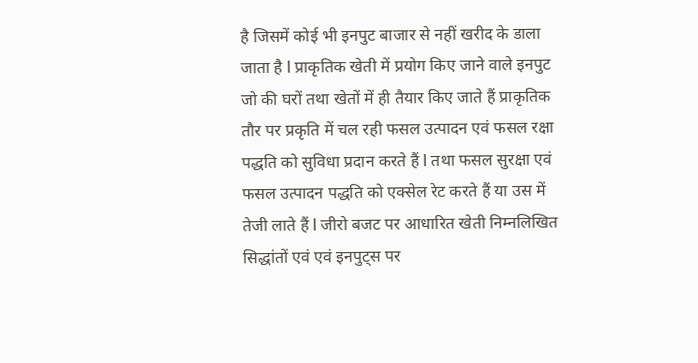है जिसमें कोई भी इनपुट बाजार से नहीं खरीद के डाला जाता है l प्राकृतिक खेती में प्रयोग किए जाने वाले इनपुट जो की घरों तथा खेतों में ही तैयार किए जाते हैं प्राकृतिक तौर पर प्रकृति में चल रही फसल उत्पादन एवं फसल रक्षा पद्धति को सुविधा प्रदान करते हैं l तथा फसल सुरक्षा एवं फसल उत्पादन पद्धति को एक्सेल रेट करते हैं या उस में तेजी लाते हैं l जीरो बजट पर आधारित खेती निम्नलिखित सिद्धांतों एवं एवं इनपुट्स पर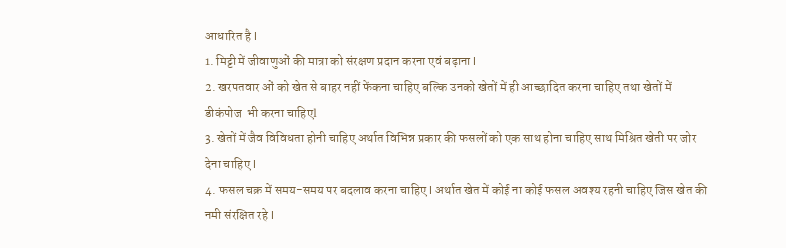आधारित है l
1. मिट्टी में जीवाणुओं की मात्रा को संरक्षण प्रदान करना एवं बढ़ाना l
2. खरपतवार ओं को खेत से बाहर नहीं फेंकना चाहिए बल्कि उनको खेतों में ही आच्छादित करना चाहिए तथा खेतों में डीकंपोज  भी करना चाहिएl
3. खेतों में जैव विविधता होनी चाहिए अर्थात विभिन्न प्रकार की फसलों को एक साथ होना चाहिए साथ मिश्रित खेती पर जोर देना चाहिए l
4. फसल चक्र में समय-समय पर बदलाव करना चाहिए l अर्थात खेत में कोई ना कोई फसल अवश्य रहनी चाहिए जिस खेत की नमी संरक्षित रहे l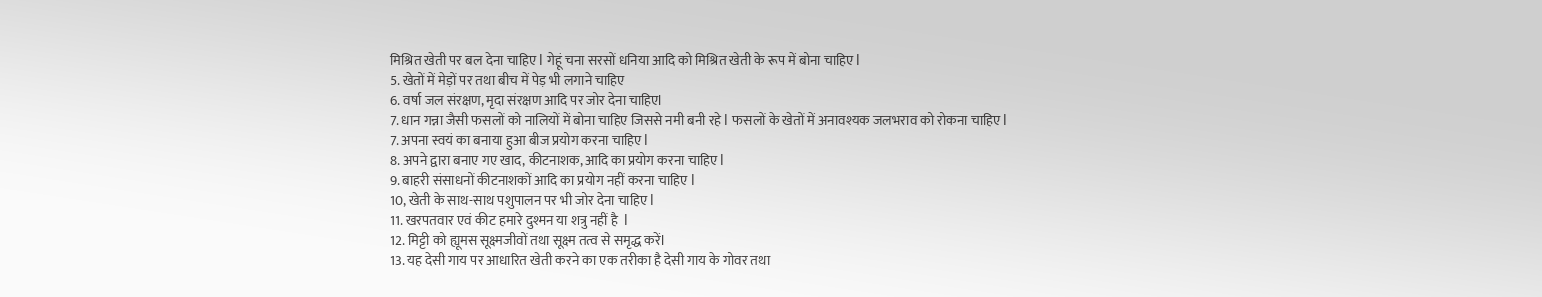मिश्रित खेती पर बल देना चाहिए l गेहूं चना सरसों धनिया आदि को मिश्रित खेती के रूप में बोना चाहिए l
5. खेतों में मेड़ों पर तथा बीच में पेड़ भी लगाने चाहिए
6. वर्षा जल संरक्षण, मृदा संरक्षण आदि पर जोर देना चाहिएl
7. धान गन्ना जैसी फसलों को नालियों में बोना चाहिए जिससे नमी बनी रहे l फसलों के खेतों में अनावश्यक जलभराव को रोकना चाहिए l
7. अपना स्वयं का बनाया हुआ बीज प्रयोग करना चाहिए l
8. अपने द्वारा बनाए गए खाद, कीटनाशक, आदि का प्रयोग करना चाहिए l
9. बाहरी संसाधनों कीटनाशकों आदि का प्रयोग नहीं करना चाहिए l
10, खेती के साथ-साथ पशुपालन पर भी जोर देना चाहिए l
11. खरपतवार एवं कीट हमारे दुश्मन या शत्रु नहीं है  l
12. मिट्टी को ह्यूमस सूक्ष्मजीवों तथा सूक्ष्म तत्व से समृद्ध करेंl
13. यह देसी गाय पर आधारित खेती करने का एक तरीका है देसी गाय के गोवर तथा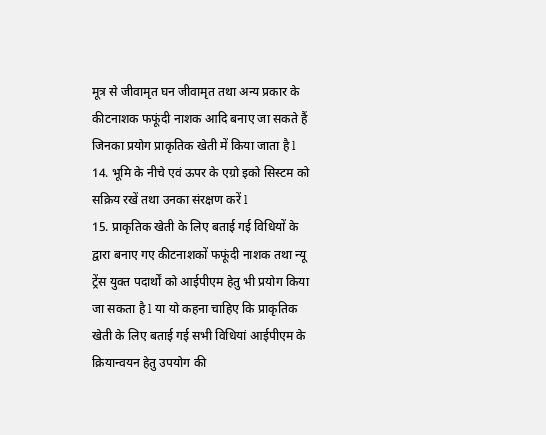मूत्र से जीवामृत घन जीवामृत तथा अन्य प्रकार के कीटनाशक फफूंदी नाशक आदि बनाए जा सकते हैं जिनका प्रयोग प्राकृतिक खेती में किया जाता है l
14. भूमि के नीचे एवं ऊपर के एग्रो इको सिस्टम को सक्रिय रखें तथा उनका संरक्षण करें l
15. प्राकृतिक खेती के लिए बताई गई विधियों के द्वारा बनाए गए कीटनाशकों फफूंदी नाशक तथा न्यू ट्रेंस युक्त पदार्थों को आईपीएम हेतु भी प्रयोग किया जा सकता है l या यो कहना चाहिए कि प्राकृतिक खेती के लिए बताई गई सभी विधियां आईपीएम के क्रियान्वयन हेतु उपयोग की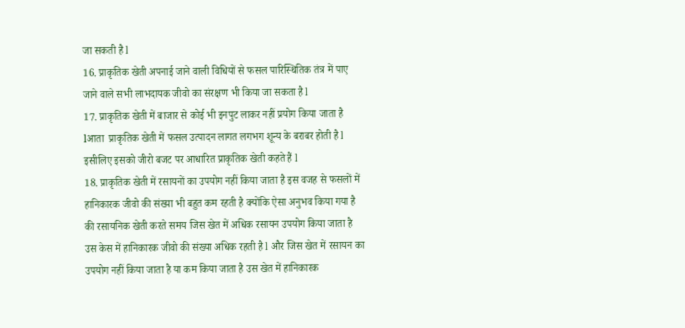जा सकती है l
16. प्राकृतिक खेती अपनाई जाने वाली विधियों से फसल पारिस्थितिक तंत्र में पाए जाने वाले सभी लाभदायक जीवो का संरक्षण भी किया जा सकता है l
17. प्राकृतिक खेती में बाजार से कोई भी इनपुट लाकर नहीं प्रयोग किया जाता है lआता  प्राकृतिक खेती में फसल उत्पादन लागत लगभग शून्य के बराबर होती है l इसीलिए इसको जीरो बजट पर आधारित प्राकृतिक खेती कहते हैं l
18. प्राकृतिक खेती में रसायनों का उपयोग नहीं किया जाता है इस वजह से फसलों में हानिकारक जीवो की संख्या भी बहुत कम रहती है क्योंकि ऐसा अनुभव किया गया है की रसायनिक खेती करते समय जिस खेत में अधिक रसायन उपयोग किया जाता है उस केस में हानिकारक जीवो की संख्या अधिक रहती है l और जिस खेत में रसायन का उपयोग नहीं किया जाता है या कम किया जाता है उस खेत में हानिकारक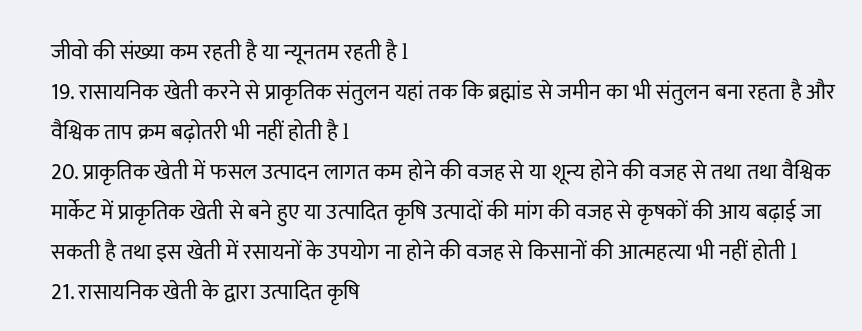जीवो की संख्या कम रहती है या न्यूनतम रहती है l
19. रासायनिक खेती करने से प्राकृतिक संतुलन यहां तक कि ब्रह्मांड से जमीन का भी संतुलन बना रहता है और वैश्विक ताप क्रम बढ़ोतरी भी नहीं होती है l
20. प्राकृतिक खेती में फसल उत्पादन लागत कम होने की वजह से या शून्य होने की वजह से तथा तथा वैश्विक मार्केट में प्राकृतिक खेती से बने हुए या उत्पादित कृषि उत्पादों की मांग की वजह से कृषकों की आय बढ़ाई जा सकती है तथा इस खेती में रसायनों के उपयोग ना होने की वजह से किसानों की आत्महत्या भी नहीं होती l
21. रासायनिक खेती के द्वारा उत्पादित कृषि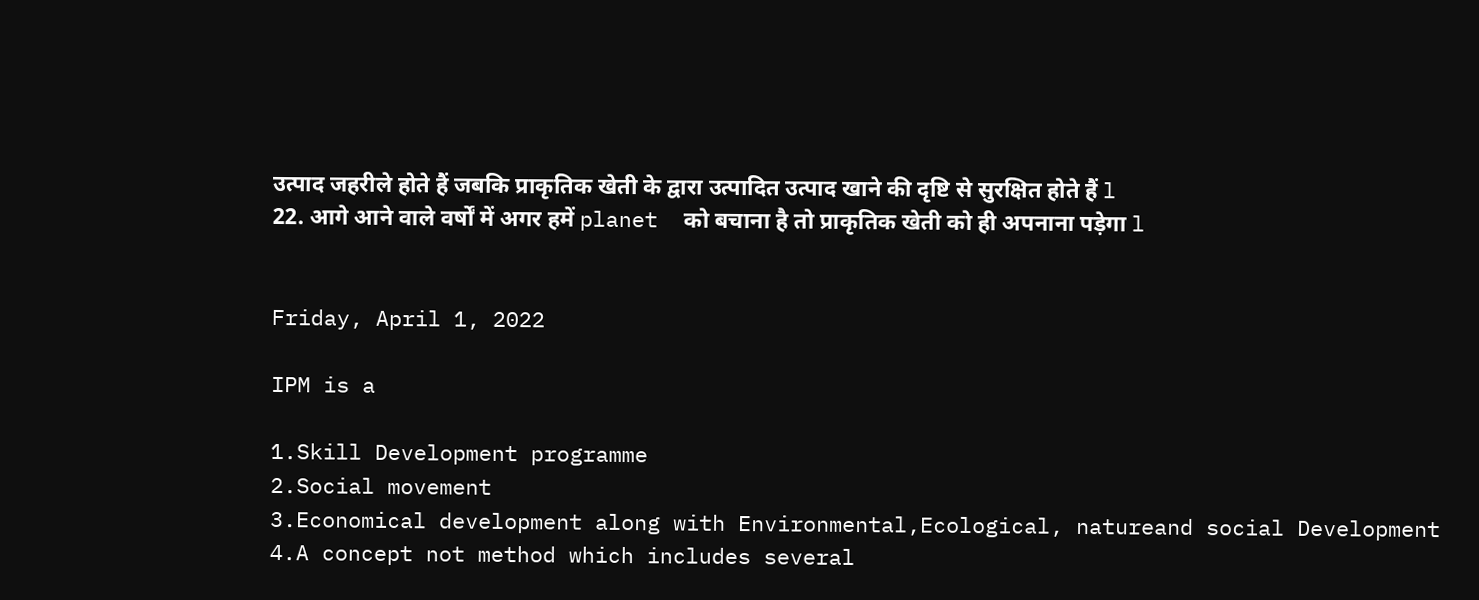उत्पाद जहरीले होते हैं जबकि प्राकृतिक खेती के द्वारा उत्पादित उत्पाद खाने की दृष्टि से सुरक्षित होते हैं l
22. आगे आने वाले वर्षों में अगर हमें planet  को बचाना है तो प्राकृतिक खेती को ही अपनाना पड़ेगा l


Friday, April 1, 2022

IPM is a

1.Skill Development programme
2.Social movement
3.Economical development along with Environmental,Ecological, natureand social Development
4.A concept not method which includes several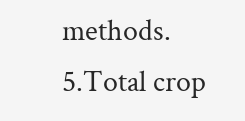methods.
5.Total crop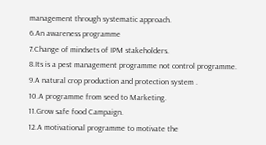management through systematic approach.
6.An awareness programme
7.Change of mindsets of IPM stakeholders.
8.Its is a pest management programme not control programme.
9.A natural crop production and protection system .
10.A programme from seed to Marketing.
11.Grow safe food Campaign.
12.A motivational programme to motivate the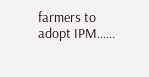farmers to adopt IPM......